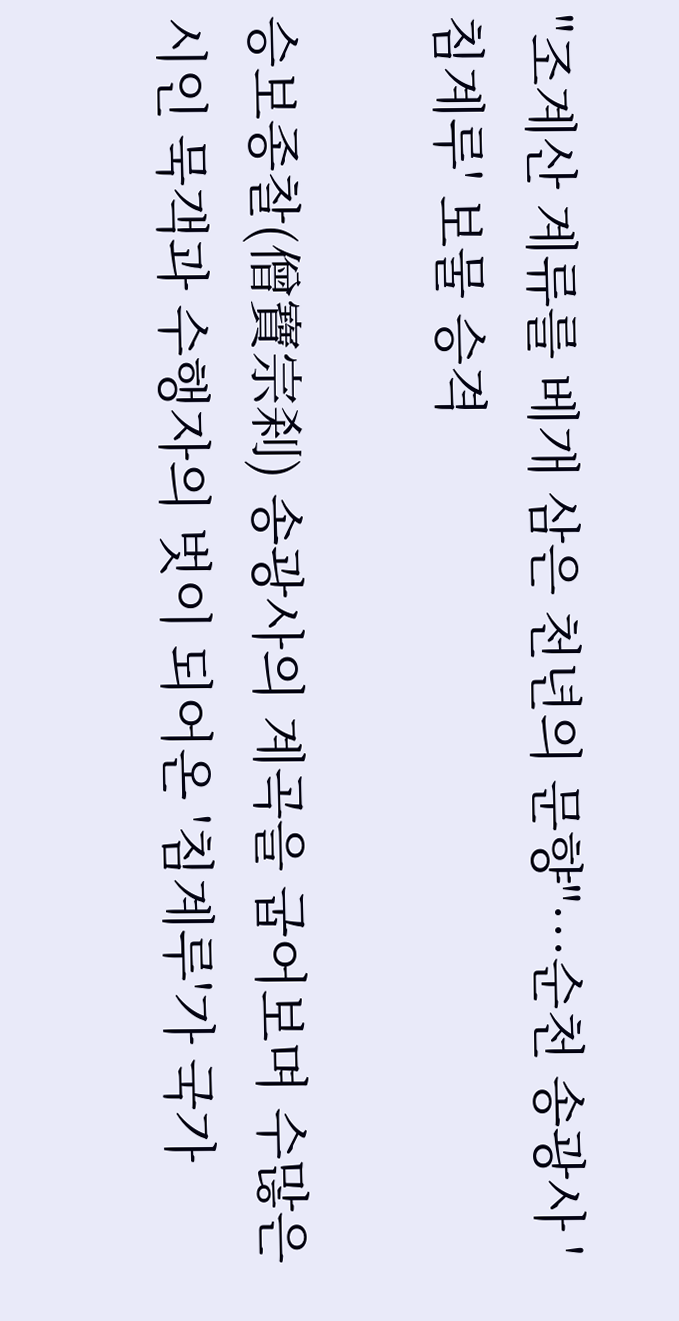"조계산 계류를 베개 삼은 천년의 문향"…순천 송광사 '침계루' 보물 승격

승보종찰(僧寶宗刹) 송광사의 계곡을 굽어보며 수많은 시인 묵객과 수행자의 벗이 되어온 '침계루'가 국가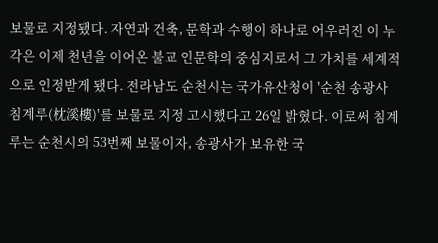보물로 지정됐다. 자연과 건축, 문학과 수행이 하나로 어우러진 이 누각은 이제 천년을 이어온 불교 인문학의 중심지로서 그 가치를 세계적으로 인정받게 됐다. 전라남도 순천시는 국가유산청이 '순천 송광사 침계루(枕溪樓)'를 보물로 지정 고시했다고 26일 밝혔다. 이로써 침계루는 순천시의 53번째 보물이자, 송광사가 보유한 국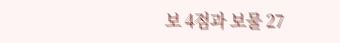보 4점과 보물 27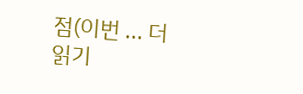점(이번 ... 더 읽기